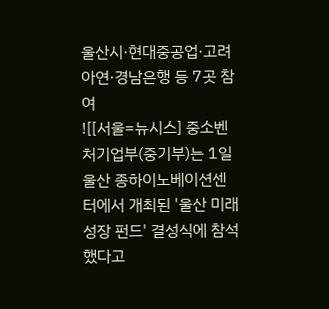울산시·현대중공업·고려아연·경남은행 등 7곳 참여
![[서울=뉴시스] 중소벤처기업부(중기부)는 1일 울산 종하이노베이션센터에서 개최된 '울산 미래성장 펀드' 결성식에 참석했다고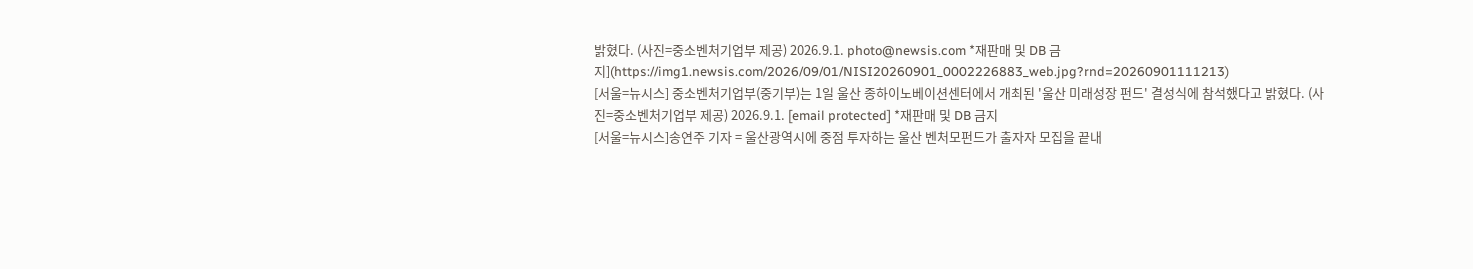밝혔다. (사진=중소벤처기업부 제공) 2026.9.1. photo@newsis.com *재판매 및 DB 금지](https://img1.newsis.com/2026/09/01/NISI20260901_0002226883_web.jpg?rnd=20260901111213)
[서울=뉴시스] 중소벤처기업부(중기부)는 1일 울산 종하이노베이션센터에서 개최된 '울산 미래성장 펀드' 결성식에 참석했다고 밝혔다. (사진=중소벤처기업부 제공) 2026.9.1. [email protected] *재판매 및 DB 금지
[서울=뉴시스]송연주 기자 = 울산광역시에 중점 투자하는 울산 벤처모펀드가 출자자 모집을 끝내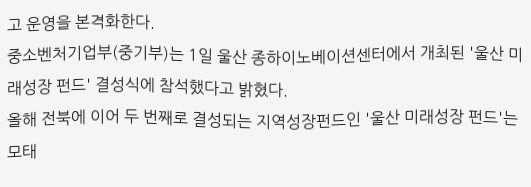고 운영을 본격화한다.
중소벤처기업부(중기부)는 1일 울산 종하이노베이션센터에서 개최된 '울산 미래성장 펀드' 결성식에 참석했다고 밝혔다.
올해 전북에 이어 두 번째로 결성되는 지역성장펀드인 '울산 미래성장 펀드'는 모태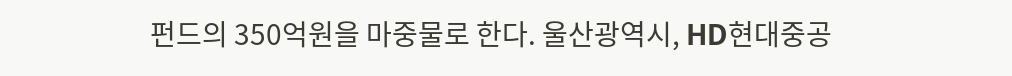펀드의 350억원을 마중물로 한다. 울산광역시, HD현대중공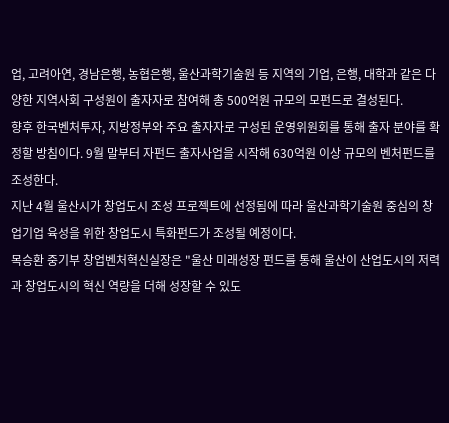업, 고려아연, 경남은행, 농협은행, 울산과학기술원 등 지역의 기업, 은행, 대학과 같은 다양한 지역사회 구성원이 출자자로 참여해 총 500억원 규모의 모펀드로 결성된다.
향후 한국벤처투자, 지방정부와 주요 출자자로 구성된 운영위원회를 통해 출자 분야를 확정할 방침이다. 9월 말부터 자펀드 출자사업을 시작해 630억원 이상 규모의 벤처펀드를 조성한다.
지난 4월 울산시가 창업도시 조성 프로젝트에 선정됨에 따라 울산과학기술원 중심의 창업기업 육성을 위한 창업도시 특화펀드가 조성될 예정이다.
목승환 중기부 창업벤처혁신실장은 "울산 미래성장 펀드를 통해 울산이 산업도시의 저력과 창업도시의 혁신 역량을 더해 성장할 수 있도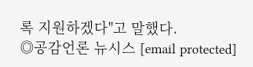록 지원하겠다"고 말했다.
◎공감언론 뉴시스 [email protected]